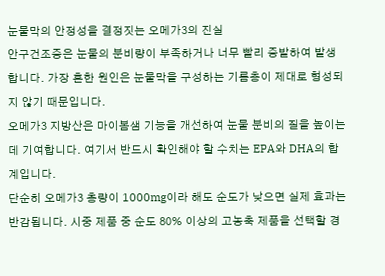눈물막의 안정성을 결정짓는 오메가3의 진실
안구건조증은 눈물의 분비량이 부족하거나 너무 빨리 증발하여 발생합니다. 가장 흔한 원인은 눈물막을 구성하는 기름층이 제대로 형성되지 않기 때문입니다.
오메가3 지방산은 마이봄샘 기능을 개선하여 눈물 분비의 질을 높이는 데 기여합니다. 여기서 반드시 확인해야 할 수치는 EPA와 DHA의 합계입니다.
단순히 오메가3 총량이 1000mg이라 해도 순도가 낮으면 실제 효과는 반감됩니다. 시중 제품 중 순도 80% 이상의 고농축 제품을 선택할 경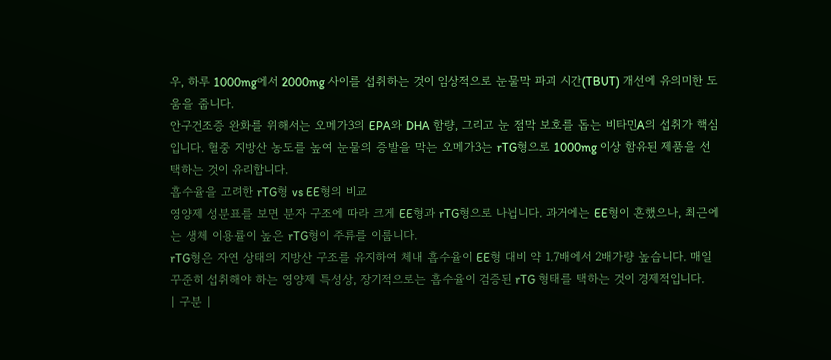우, 하루 1000mg에서 2000mg 사이를 섭취하는 것이 임상적으로 눈물막 파괴 시간(TBUT) 개선에 유의미한 도움을 줍니다.
안구건조증 완화를 위해서는 오메가3의 EPA와 DHA 함량, 그리고 눈 점막 보호를 돕는 비타민A의 섭취가 핵심입니다. 혈중 지방산 농도를 높여 눈물의 증발을 막는 오메가3는 rTG형으로 1000mg 이상 함유된 제품을 선택하는 것이 유리합니다.
흡수율을 고려한 rTG형 vs EE형의 비교
영양제 성분표를 보면 분자 구조에 따라 크게 EE형과 rTG형으로 나뉩니다. 과거에는 EE형이 흔했으나, 최근에는 생체 이용률이 높은 rTG형이 주류를 이룹니다.
rTG형은 자연 상태의 지방산 구조를 유지하여 체내 흡수율이 EE형 대비 약 1.7배에서 2배가량 높습니다. 매일 꾸준히 섭취해야 하는 영양제 특성상, 장기적으로는 흡수율이 검증된 rTG 형태를 택하는 것이 경제적입니다.
| 구분 |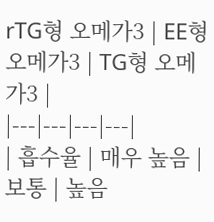rTG형 오메가3 | EE형 오메가3 | TG형 오메가3 |
|---|---|---|---|
| 흡수율 | 매우 높음 | 보통 | 높음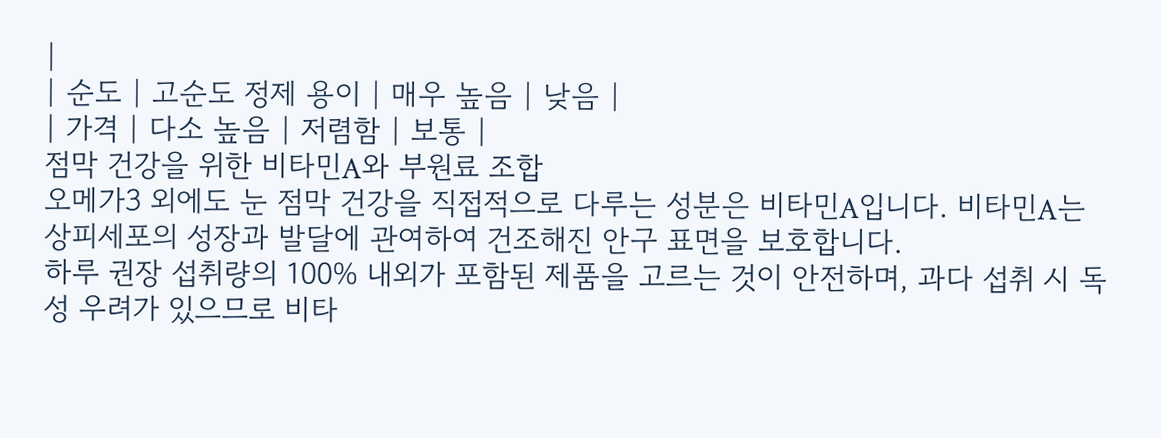|
| 순도 | 고순도 정제 용이 | 매우 높음 | 낮음 |
| 가격 | 다소 높음 | 저렴함 | 보통 |
점막 건강을 위한 비타민A와 부원료 조합
오메가3 외에도 눈 점막 건강을 직접적으로 다루는 성분은 비타민A입니다. 비타민A는 상피세포의 성장과 발달에 관여하여 건조해진 안구 표면을 보호합니다.
하루 권장 섭취량의 100% 내외가 포함된 제품을 고르는 것이 안전하며, 과다 섭취 시 독성 우려가 있으므로 비타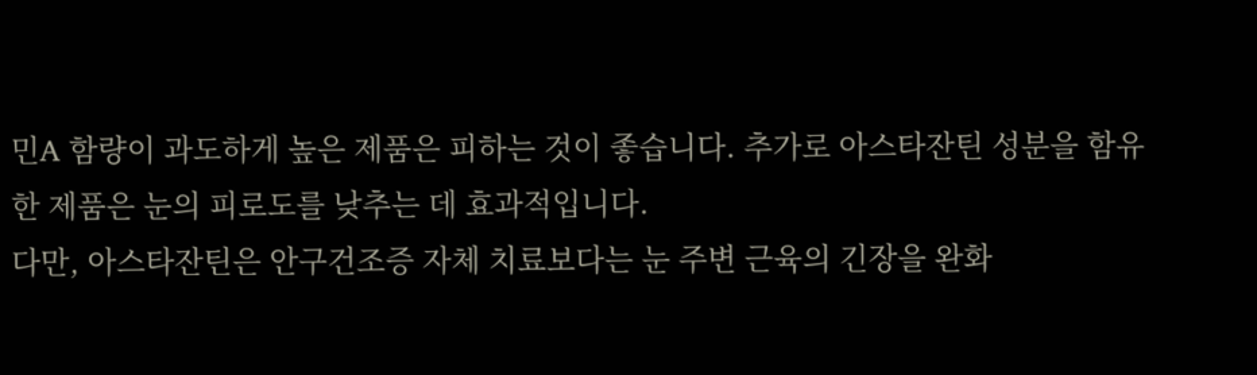민A 함량이 과도하게 높은 제품은 피하는 것이 좋습니다. 추가로 아스타잔틴 성분을 함유한 제품은 눈의 피로도를 낮추는 데 효과적입니다.
다만, 아스타잔틴은 안구건조증 자체 치료보다는 눈 주변 근육의 긴장을 완화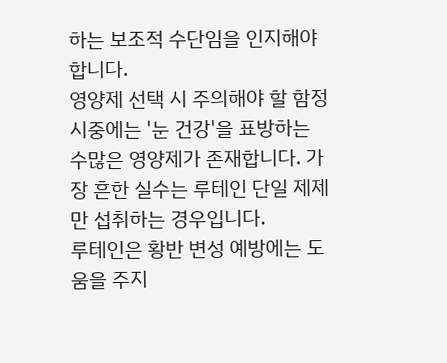하는 보조적 수단임을 인지해야 합니다.
영양제 선택 시 주의해야 할 함정
시중에는 '눈 건강'을 표방하는 수많은 영양제가 존재합니다. 가장 흔한 실수는 루테인 단일 제제만 섭취하는 경우입니다.
루테인은 황반 변성 예방에는 도움을 주지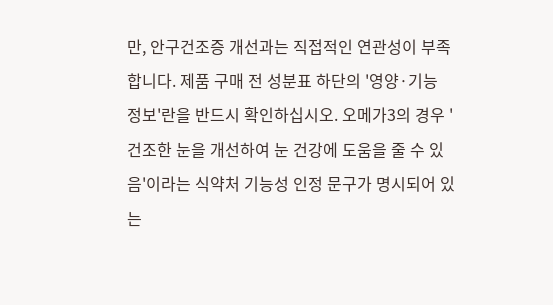만, 안구건조증 개선과는 직접적인 연관성이 부족합니다. 제품 구매 전 성분표 하단의 '영양·기능 정보'란을 반드시 확인하십시오. 오메가3의 경우 '건조한 눈을 개선하여 눈 건강에 도움을 줄 수 있음'이라는 식약처 기능성 인정 문구가 명시되어 있는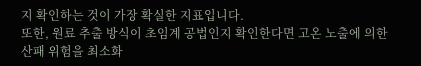지 확인하는 것이 가장 확실한 지표입니다.
또한, 원료 추출 방식이 초임계 공법인지 확인한다면 고온 노출에 의한 산패 위험을 최소화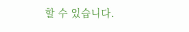할 수 있습니다.